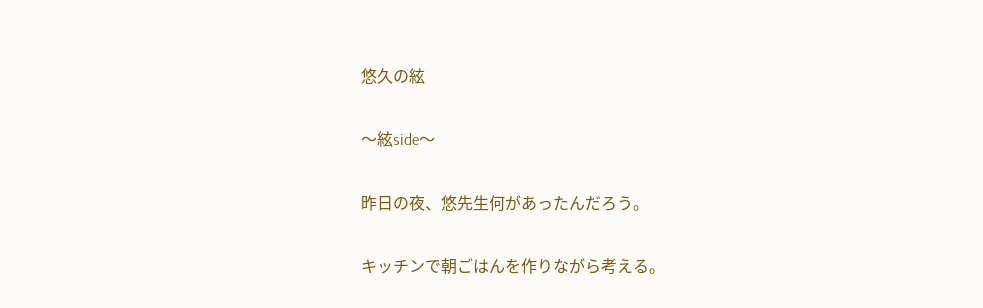悠久の絃

〜絃side〜

昨日の夜、悠先生何があったんだろう。

キッチンで朝ごはんを作りながら考える。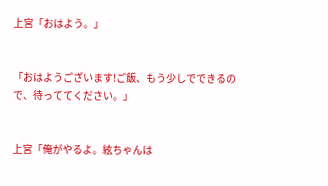上宮「おはよう。」


「おはようございます!ご飯、もう少しでできるので、待っててください。」


上宮「俺がやるよ。絃ちゃんは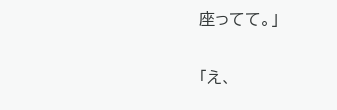座ってて。」


「え、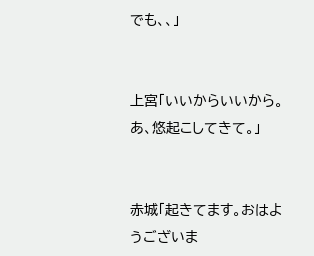でも、、」


上宮「いいからいいから。あ、悠起こしてきて。」


赤城「起きてます。おはようございま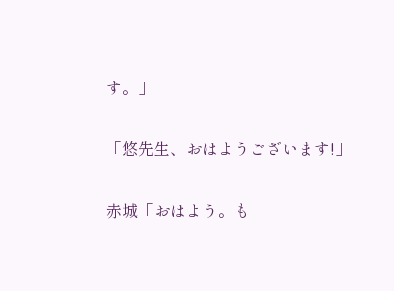す。」


「悠先生、おはようございます!」


赤城「おはよう。も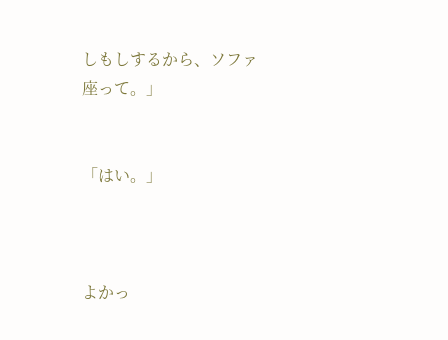しもしするから、ソファ座って。」


「はい。」



よかっ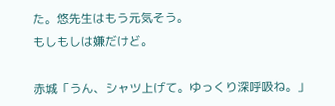た。悠先生はもう元気そう。
もしもしは嫌だけど。

赤城「うん、シャツ上げて。ゆっくり深呼吸ね。」